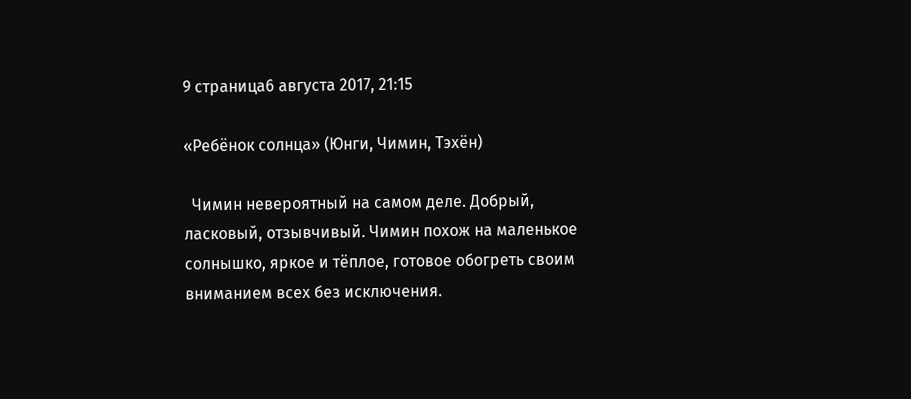9 страница6 августа 2017, 21:15

«Ребёнок солнца» (Юнги, Чимин, Тэхён)

  Чимин невероятный на самом деле. Добрый, ласковый, отзывчивый. Чимин похож на маленькое солнышко, яркое и тёплое, готовое обогреть своим вниманием всех без исключения.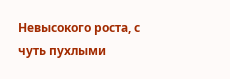Невысокого роста, с чуть пухлыми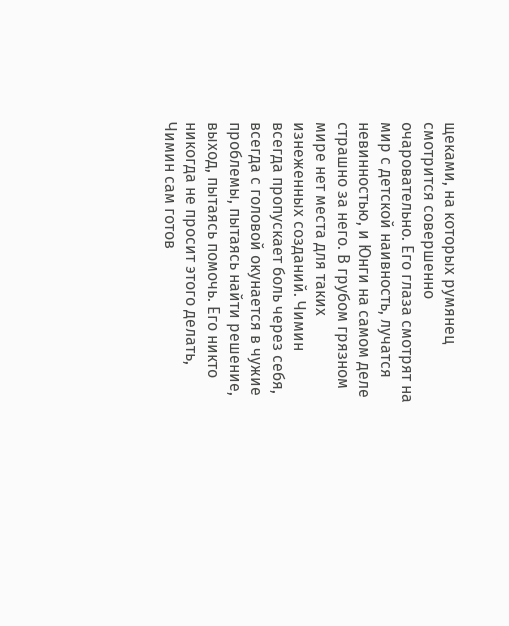щеками, на которых румянец смотрится совершенно очаровательно. Его глаза смотрят на мир с детской наивность, лучатся невинностью, и Юнги на самом деле страшно за него. В грубом грязном мире нет места для таких изнеженных созданий. Чимин всегда пропускает боль через себя, всегда с головой окунается в чужие проблемы, пытаясь найти решение, выход, пытаясь помочь. Его никто никогда не просит этого делать, Чимин сам готов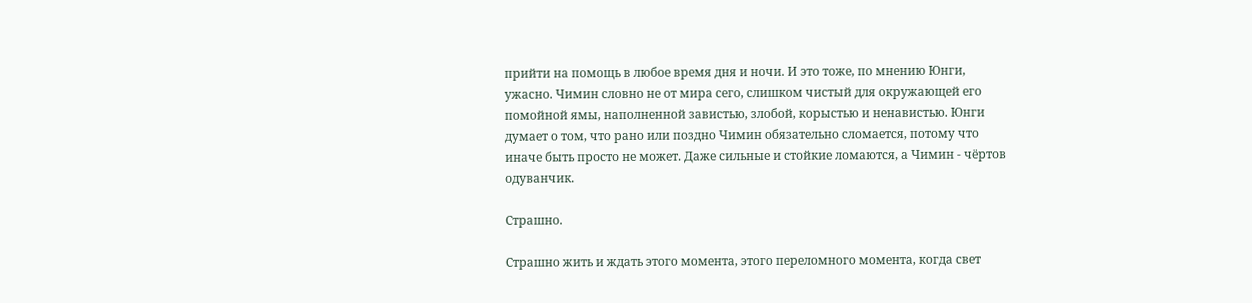прийти на помощь в любое время дня и ночи. И это тоже, по мнению Юнги, ужасно. Чимин словно не от мира сего, слишком чистый для окружающей его помойной ямы, наполненной завистью, злобой, корыстью и ненавистью. Юнги думает о том, что рано или поздно Чимин обязательно сломается, потому что иначе быть просто не может. Даже сильные и стойкие ломаются, а Чимин - чёртов одуванчик.

Страшно.

Страшно жить и ждать этого момента, этого переломного момента, когда свет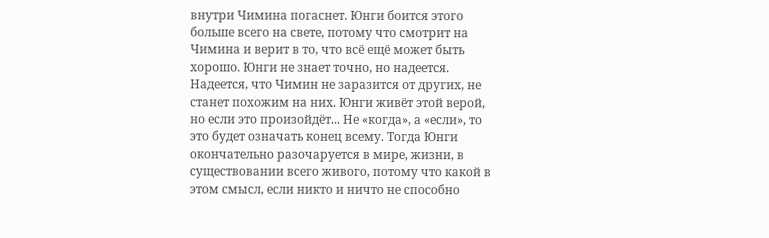внутри Чимина погаснет. Юнги боится этого больше всего на свете, потому что смотрит на Чимина и верит в то, что всё ещё может быть хорошо. Юнги не знает точно, но надеется. Надеется, что Чимин не заразится от других, не станет похожим на них. Юнги живёт этой верой, но если это произойдёт... Не «когда», а «если», то это будет означать конец всему. Тогда Юнги окончательно разочаруется в мире, жизни, в существовании всего живого, потому что какой в этом смысл, если никто и ничто не способно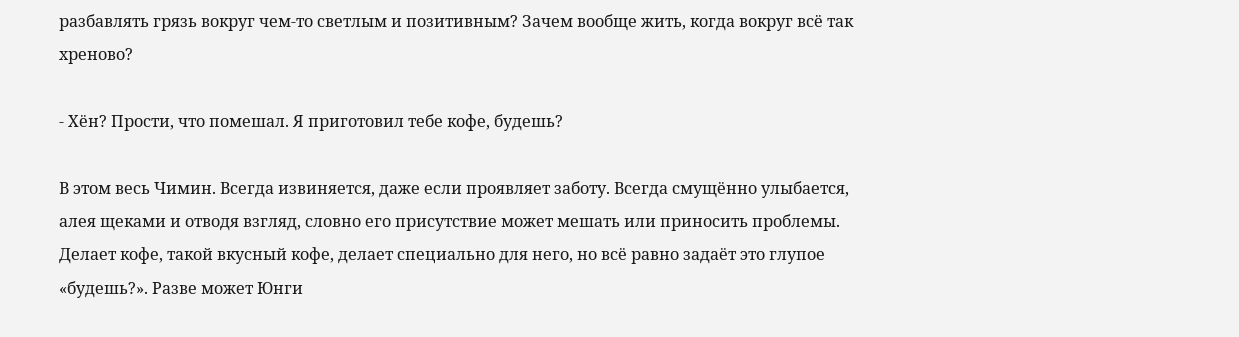разбавлять грязь вокруг чем-то светлым и позитивным? Зачем вообще жить, когда вокруг всё так хреново?

- Хён? Прости, что помешал. Я приготовил тебе кофе, будешь?

В этом весь Чимин. Всегда извиняется, даже если проявляет заботу. Всегда смущённо улыбается, алея щеками и отводя взгляд, словно его присутствие может мешать или приносить проблемы. Делает кофе, такой вкусный кофе, делает специально для него, но всё равно задаёт это глупое «будешь?». Разве может Юнги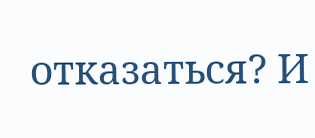отказаться? И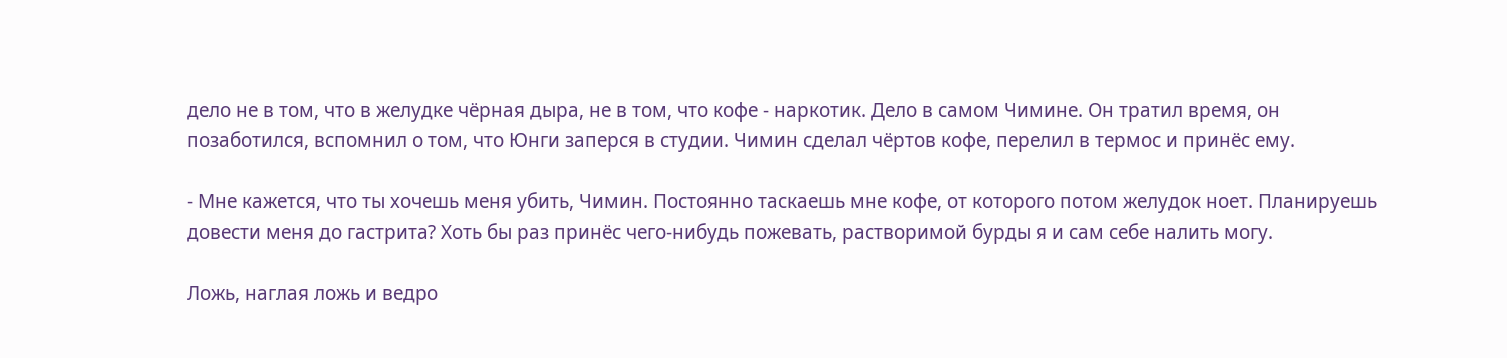дело не в том, что в желудке чёрная дыра, не в том, что кофе - наркотик. Дело в самом Чимине. Он тратил время, он позаботился, вспомнил о том, что Юнги заперся в студии. Чимин сделал чёртов кофе, перелил в термос и принёс ему.

- Мне кажется, что ты хочешь меня убить, Чимин. Постоянно таскаешь мне кофе, от которого потом желудок ноет. Планируешь довести меня до гастрита? Хоть бы раз принёс чего-нибудь пожевать, растворимой бурды я и сам себе налить могу.

Ложь, наглая ложь и ведро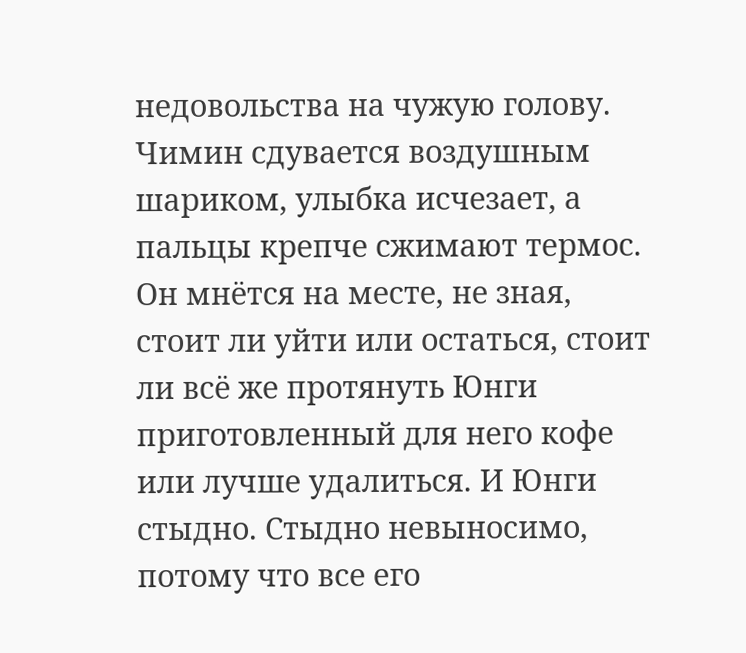недовольства на чужую голову. Чимин сдувается воздушным шариком, улыбка исчезает, а пальцы крепче сжимают термос. Он мнётся на месте, не зная, стоит ли уйти или остаться, стоит ли всё же протянуть Юнги приготовленный для него кофе или лучше удалиться. И Юнги стыдно. Стыдно невыносимо, потому что все его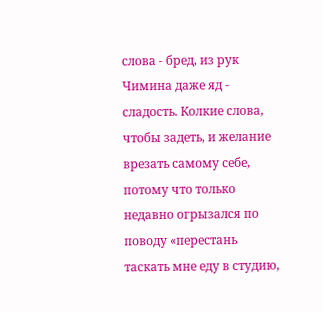слова - бред, из рук Чимина даже яд - сладость. Колкие слова, чтобы задеть, и желание врезать самому себе, потому что только недавно огрызался по поводу «перестань таскать мне еду в студию,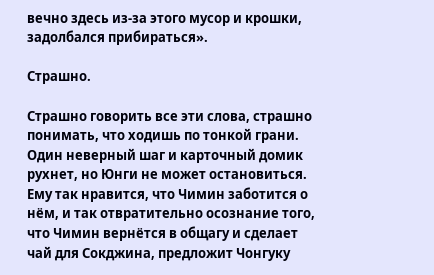вечно здесь из-за этого мусор и крошки, задолбался прибираться».

Страшно.

Страшно говорить все эти слова, страшно понимать, что ходишь по тонкой грани. Один неверный шаг и карточный домик рухнет, но Юнги не может остановиться. Ему так нравится, что Чимин заботится о нём, и так отвратительно осознание того, что Чимин вернётся в общагу и сделает чай для Сокджина, предложит Чонгуку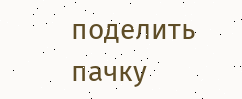поделить пачку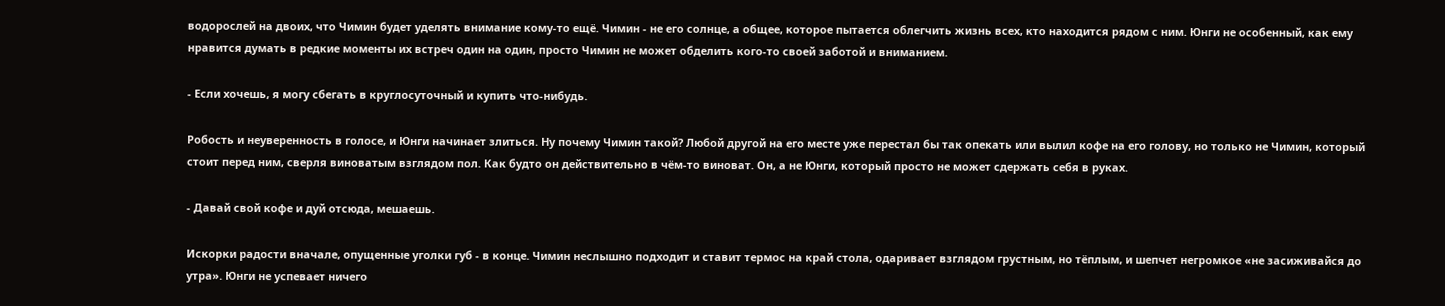водорослей на двоих, что Чимин будет уделять внимание кому-то ещё. Чимин - не его солнце, а общее, которое пытается облегчить жизнь всех, кто находится рядом с ним. Юнги не особенный, как ему нравится думать в редкие моменты их встреч один на один, просто Чимин не может обделить кого-то своей заботой и вниманием.

- Если хочешь, я могу сбегать в круглосуточный и купить что-нибудь.

Робость и неуверенность в голосе, и Юнги начинает злиться. Ну почему Чимин такой? Любой другой на его месте уже перестал бы так опекать или вылил кофе на его голову, но только не Чимин, который стоит перед ним, сверля виноватым взглядом пол. Как будто он действительно в чём-то виноват. Он, а не Юнги, который просто не может сдержать себя в руках.

- Давай свой кофе и дуй отсюда, мешаешь.

Искорки радости вначале, опущенные уголки губ - в конце. Чимин неслышно подходит и ставит термос на край стола, одаривает взглядом грустным, но тёплым, и шепчет негромкое «не засиживайся до утра». Юнги не успевает ничего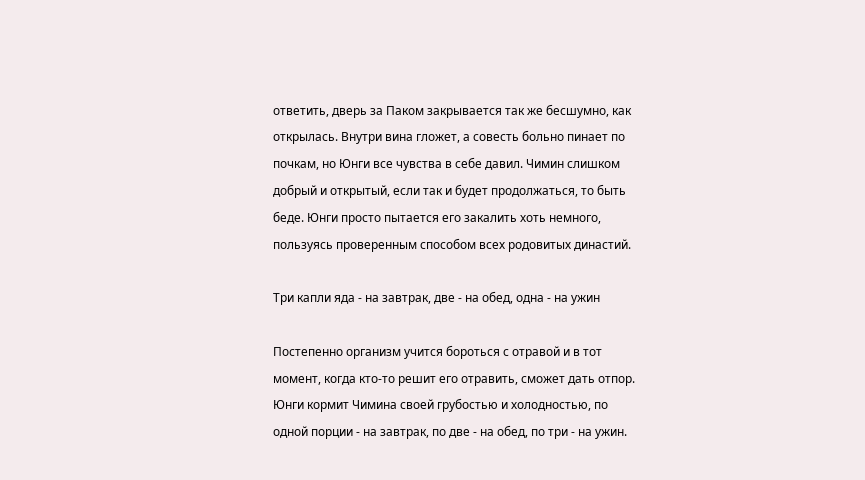ответить, дверь за Паком закрывается так же бесшумно, как открылась. Внутри вина гложет, а совесть больно пинает по почкам, но Юнги все чувства в себе давил. Чимин слишком добрый и открытый, если так и будет продолжаться, то быть беде. Юнги просто пытается его закалить хоть немного, пользуясь проверенным способом всех родовитых династий.

Три капли яда - на завтрак, две - на обед, одна - на ужин

Постепенно организм учится бороться с отравой и в тот момент, когда кто-то решит его отравить, сможет дать отпор. Юнги кормит Чимина своей грубостью и холодностью, по одной порции - на завтрак, по две - на обед, по три - на ужин.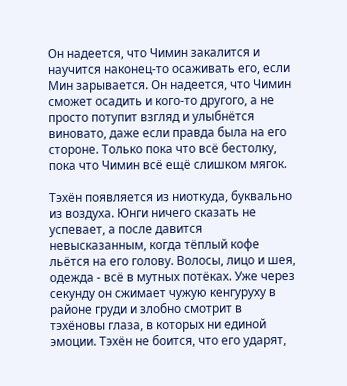Он надеется, что Чимин закалится и научится наконец-то осаживать его, если Мин зарывается. Он надеется, что Чимин сможет осадить и кого-то другого, а не просто потупит взгляд и улыбнётся виновато, даже если правда была на его стороне. Только пока что всё бестолку, пока что Чимин всё ещё слишком мягок.

Тэхён появляется из ниоткуда, буквально из воздуха. Юнги ничего сказать не успевает, а после давится невысказанным, когда тёплый кофе льётся на его голову. Волосы, лицо и шея, одежда - всё в мутных потёках. Уже через секунду он сжимает чужую кенгуруху в районе груди и злобно смотрит в тэхёновы глаза, в которых ни единой эмоции. Тэхён не боится, что его ударят,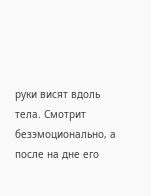руки висят вдоль тела. Смотрит безэмоционально, а после на дне его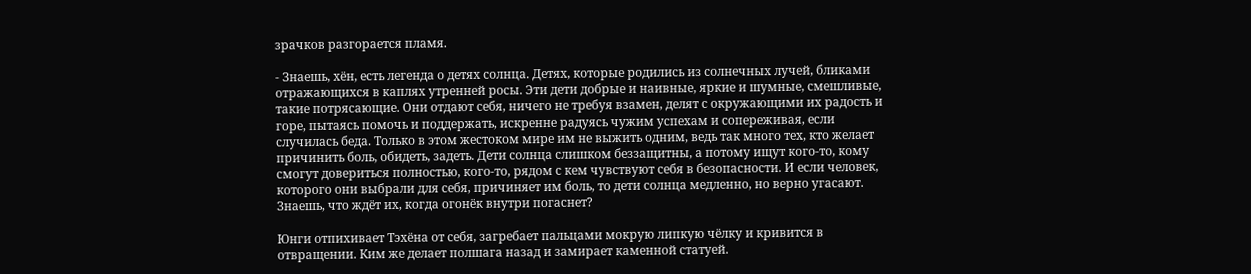зрачков разгорается пламя.

- Знаешь, хён, есть легенда о детях солнца. Детях, которые родились из солнечных лучей, бликами отражающихся в каплях утренней росы. Эти дети добрые и наивные, яркие и шумные, смешливые, такие потрясающие. Они отдают себя, ничего не требуя взамен, делят с окружающими их радость и горе, пытаясь помочь и поддержать, искренне радуясь чужим успехам и сопереживая, если случилась беда. Только в этом жестоком мире им не выжить одним, ведь так много тех, кто желает причинить боль, обидеть, задеть. Дети солнца слишком беззащитны, а потому ищут кого-то, кому смогут довериться полностью, кого-то, рядом с кем чувствуют себя в безопасности. И если человек, которого они выбрали для себя, причиняет им боль, то дети солнца медленно, но верно угасают. Знаешь, что ждёт их, когда огонёк внутри погаснет?

Юнги отпихивает Тэхёна от себя, загребает пальцами мокрую липкую чёлку и кривится в отвращении. Ким же делает полшага назад и замирает каменной статуей.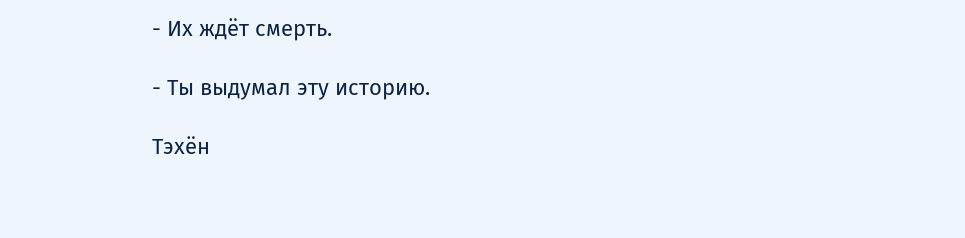- Их ждёт смерть.

- Ты выдумал эту историю.

Тэхён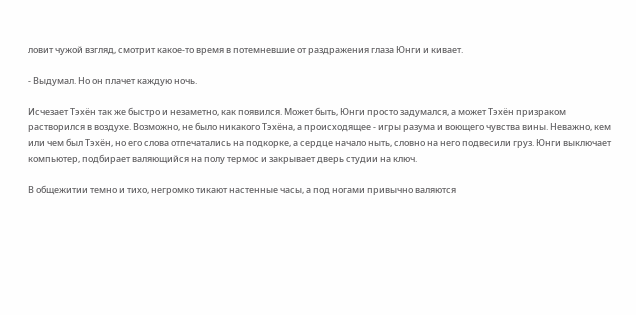ловит чужой взгляд, смотрит какое-то время в потемневшие от раздражения глаза Юнги и кивает.

- Выдумал. Но он плачет каждую ночь.

Исчезает Тэхён так же быстро и незаметно, как появился. Может быть, Юнги просто задумался, а может Тэхён призраком растворился в воздухе. Возможно, не было никакого Тэхёна, а происходящее - игры разума и воющего чувства вины. Неважно, кем или чем был Тэхён, но его слова отпечатались на подкорке, а сердце начало ныть, словно на него подвесили груз. Юнги выключает компьютер, подбирает валяющийся на полу термос и закрывает дверь студии на ключ.

В общежитии темно и тихо, негромко тикают настенные часы, а под ногами привычно валяются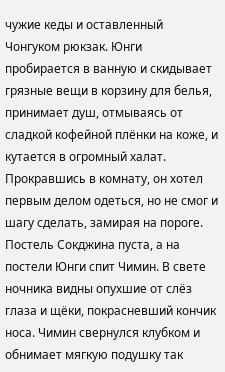чужие кеды и оставленный Чонгуком рюкзак. Юнги пробирается в ванную и скидывает грязные вещи в корзину для белья, принимает душ, отмываясь от сладкой кофейной плёнки на коже, и кутается в огромный халат. Прокравшись в комнату, он хотел первым делом одеться, но не смог и шагу сделать, замирая на пороге. Постель Сокджина пуста, а на постели Юнги спит Чимин. В свете ночника видны опухшие от слёз глаза и щёки, покрасневший кончик носа. Чимин свернулся клубком и обнимает мягкую подушку так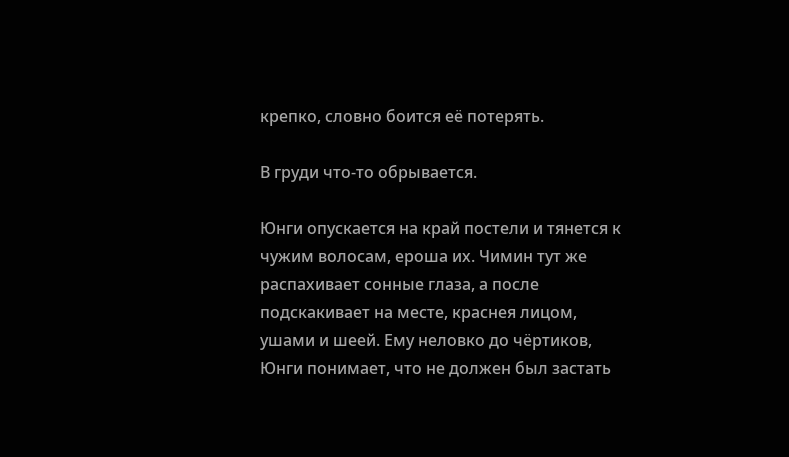крепко, словно боится её потерять.

В груди что-то обрывается.

Юнги опускается на край постели и тянется к чужим волосам, ероша их. Чимин тут же распахивает сонные глаза, а после подскакивает на месте, краснея лицом, ушами и шеей. Ему неловко до чёртиков, Юнги понимает, что не должен был застать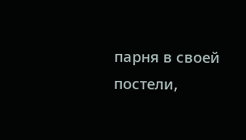парня в своей постели,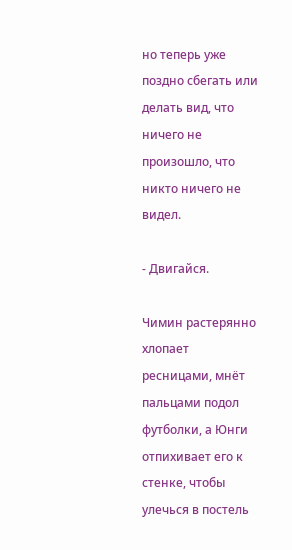но теперь уже поздно сбегать или делать вид, что ничего не произошло, что никто ничего не видел.

- Двигайся.

Чимин растерянно хлопает ресницами, мнёт пальцами подол футболки, а Юнги отпихивает его к стенке, чтобы улечься в постель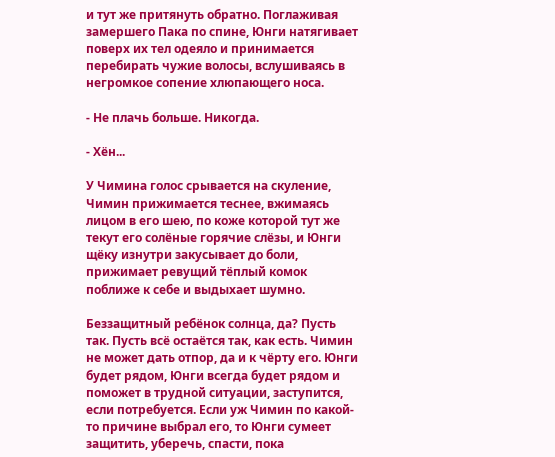и тут же притянуть обратно. Поглаживая замершего Пака по спине, Юнги натягивает поверх их тел одеяло и принимается перебирать чужие волосы, вслушиваясь в негромкое сопение хлюпающего носа.

- Не плачь больше. Никогда.

- Хён...

У Чимина голос срывается на скуление, Чимин прижимается теснее, вжимаясь лицом в его шею, по коже которой тут же текут его солёные горячие слёзы, и Юнги щёку изнутри закусывает до боли, прижимает ревущий тёплый комок поближе к себе и выдыхает шумно.

Беззащитный ребёнок солнца, да? Пусть так. Пусть всё остаётся так, как есть. Чимин не может дать отпор, да и к чёрту его. Юнги будет рядом, Юнги всегда будет рядом и поможет в трудной ситуации, заступится, если потребуется. Если уж Чимин по какой-то причине выбрал его, то Юнги сумеет защитить, уберечь, спасти, пока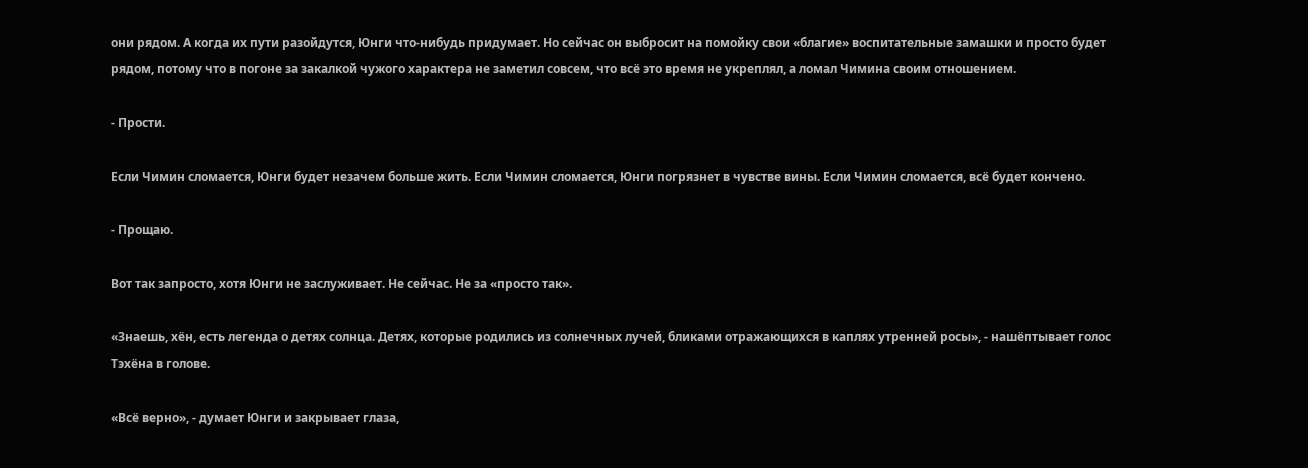они рядом. А когда их пути разойдутся, Юнги что-нибудь придумает. Но сейчас он выбросит на помойку свои «благие» воспитательные замашки и просто будет рядом, потому что в погоне за закалкой чужого характера не заметил совсем, что всё это время не укреплял, а ломал Чимина своим отношением.

- Прости.

Если Чимин сломается, Юнги будет незачем больше жить. Если Чимин сломается, Юнги погрязнет в чувстве вины. Если Чимин сломается, всё будет кончено.

- Прощаю.

Вот так запросто, хотя Юнги не заслуживает. Не сейчас. Не за «просто так».

«Знаешь, хён, есть легенда о детях солнца. Детях, которые родились из солнечных лучей, бликами отражающихся в каплях утренней росы», - нашёптывает голос Тэхёна в голове.

«Всё верно», - думает Юнги и закрывает глаза,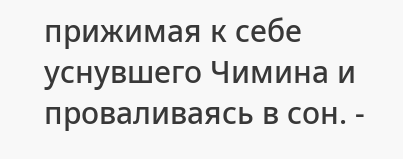прижимая к себе уснувшего Чимина и проваливаясь в сон. -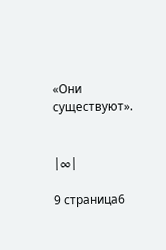«Они существуют».


|∞|

9 страница6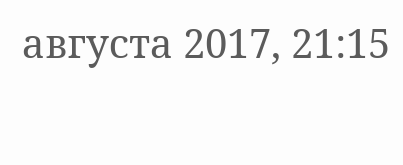августа 2017, 21:15